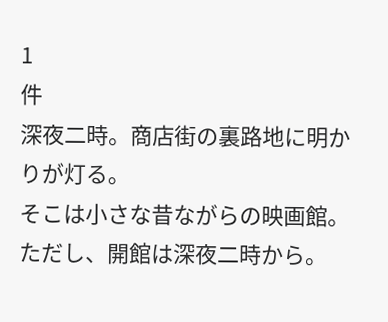1
件
深夜二時。商店街の裏路地に明かりが灯る。
そこは小さな昔ながらの映画館。ただし、開館は深夜二時から。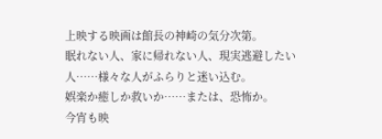上映する映画は館長の神崎の気分次第。
眠れない人、家に帰れない人、現実逃避したい人……様々な人がふらりと迷い込む。
娯楽か癒しか救いか……または、恐怖か。
今宵も映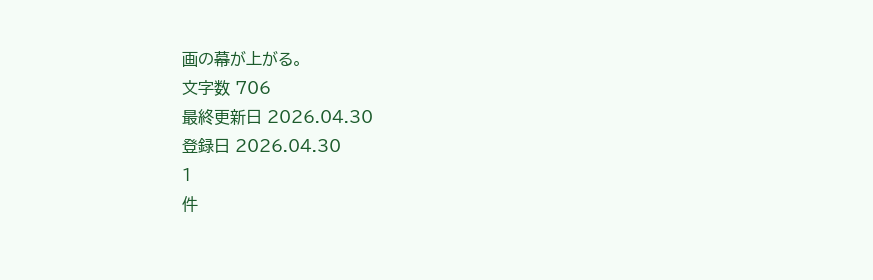画の幕が上がる。
文字数 706
最終更新日 2026.04.30
登録日 2026.04.30
1
件